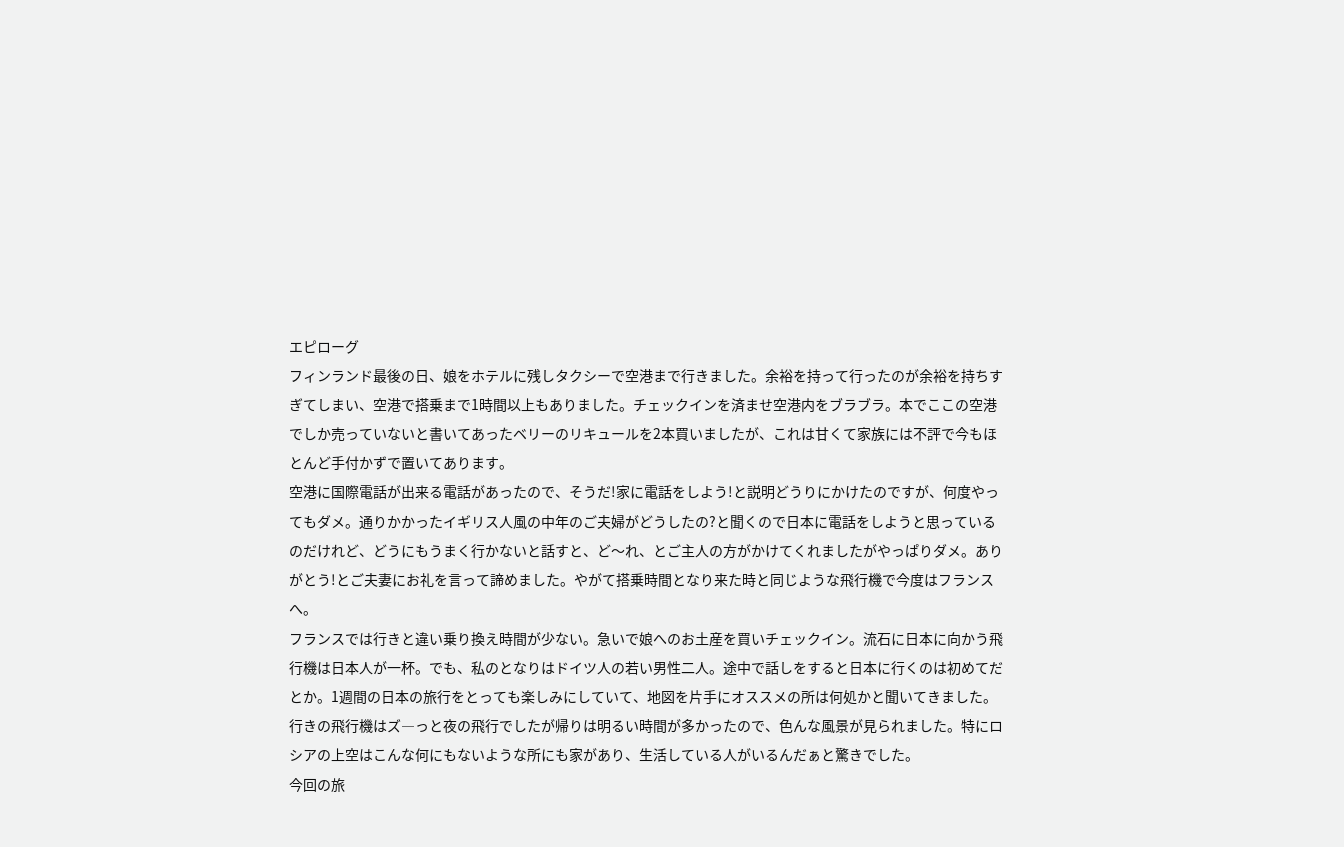エピローグ
フィンランド最後の日、娘をホテルに残しタクシーで空港まで行きました。余裕を持って行ったのが余裕を持ちすぎてしまい、空港で搭乗まで1時間以上もありました。チェックインを済ませ空港内をブラブラ。本でここの空港でしか売っていないと書いてあったベリーのリキュールを2本買いましたが、これは甘くて家族には不評で今もほとんど手付かずで置いてあります。
空港に国際電話が出来る電話があったので、そうだ!家に電話をしよう!と説明どうりにかけたのですが、何度やってもダメ。通りかかったイギリス人風の中年のご夫婦がどうしたの?と聞くので日本に電話をしようと思っているのだけれど、どうにもうまく行かないと話すと、ど〜れ、とご主人の方がかけてくれましたがやっぱりダメ。ありがとう!とご夫妻にお礼を言って諦めました。やがて搭乗時間となり来た時と同じような飛行機で今度はフランスへ。
フランスでは行きと違い乗り換え時間が少ない。急いで娘へのお土産を買いチェックイン。流石に日本に向かう飛行機は日本人が一杯。でも、私のとなりはドイツ人の若い男性二人。途中で話しをすると日本に行くのは初めてだとか。1週間の日本の旅行をとっても楽しみにしていて、地図を片手にオススメの所は何処かと聞いてきました。
行きの飛行機はズ―っと夜の飛行でしたが帰りは明るい時間が多かったので、色んな風景が見られました。特にロシアの上空はこんな何にもないような所にも家があり、生活している人がいるんだぁと驚きでした。
今回の旅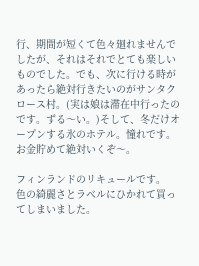行、期間が短くて色々廻れませんでしたが、それはそれでとても楽しいものでした。でも、次に行ける時があったら絶対行きたいのがサンタクロース村。(実は娘は滞在中行ったのです。ずる〜い。)そして、冬だけオープンする氷のホテル。憧れです。お金貯めて絶対いくぞ〜。

フィンランドのリキュールです。
色の綺麗さとラベルにひかれて買ってしまいました。